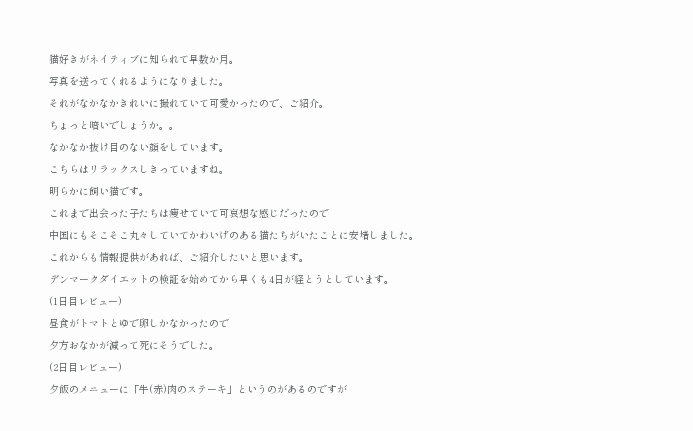猫好きがネイティブに知られて早数か月。
写真を送ってくれるようになりました。
それがなかなかきれいに撮れていて可愛かったので、ご紹介。
ちょっと暗いでしょうか。。
なかなか抜け目のない顔をしています。
こちらはリラックスしきっていますね。
明らかに飼い猫です。
これまで出会った子たちは痩せていて可哀想な感じだったので
中国にもそこそこ丸々していてかわいげのある猫たちがいたことに安堵しました。
これからも情報提供があれば、ご紹介したいと思います。
デンマークダイエットの検証を始めてから早くも4日が経とうとしています。
(1日目レビュー)
昼食がトマトとゆで卵しかなかったので
夕方おなかが減って死にそうでした。
(2日目レビュー)
夕飯のメニューに「牛(赤)肉のステーキ」というのがあるのですが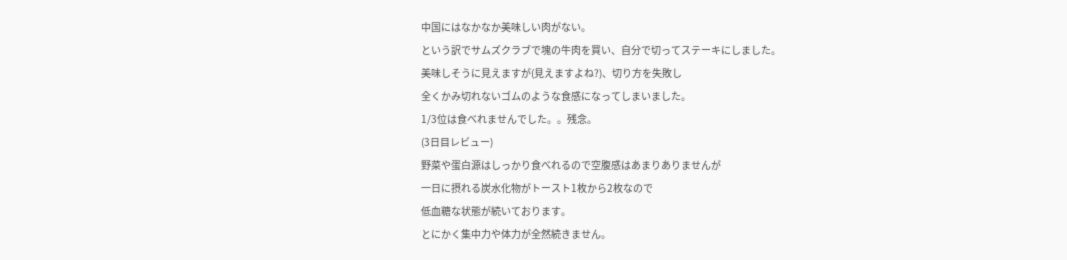中国にはなかなか美味しい肉がない。
という訳でサムズクラブで塊の牛肉を買い、自分で切ってステーキにしました。
美味しそうに見えますが(見えますよね?)、切り方を失敗し
全くかみ切れないゴムのような食感になってしまいました。
1/3位は食べれませんでした。。残念。
(3日目レビュー)
野菜や蛋白源はしっかり食べれるので空腹感はあまりありませんが
一日に摂れる炭水化物がトースト1枚から2枚なので
低血糖な状態が続いております。
とにかく集中力や体力が全然続きません。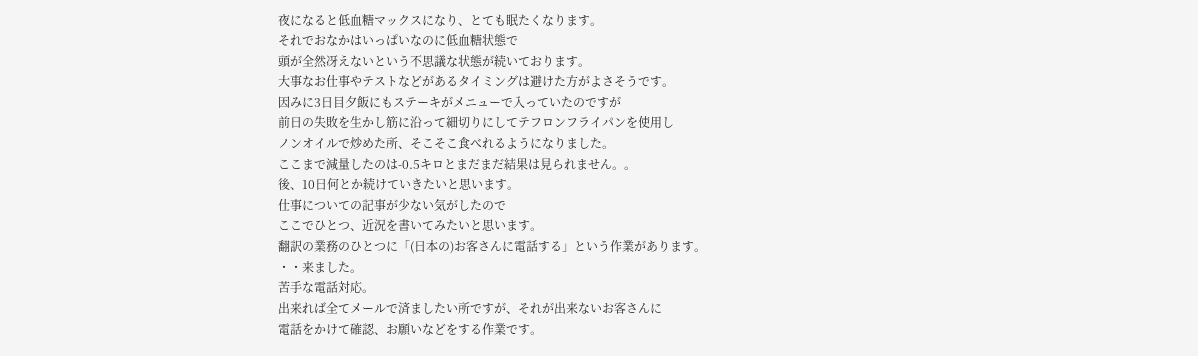夜になると低血糖マックスになり、とても眠たくなります。
それでおなかはいっぱいなのに低血糖状態で
頭が全然冴えないという不思議な状態が続いております。
大事なお仕事やテストなどがあるタイミングは避けた方がよさそうです。
因みに3日目夕飯にもステーキがメニューで入っていたのですが
前日の失敗を生かし筋に沿って細切りにしてテフロンフライパンを使用し
ノンオイルで炒めた所、そこそこ食べれるようになりました。
ここまで減量したのは-0.5キロとまだまだ結果は見られません。。
後、10日何とか続けていきたいと思います。
仕事についての記事が少ない気がしたので
ここでひとつ、近況を書いてみたいと思います。
翻訳の業務のひとつに「(日本の)お客さんに電話する」という作業があります。
・・来ました。
苦手な電話対応。
出来れば全てメールで済ましたい所ですが、それが出来ないお客さんに
電話をかけて確認、お願いなどをする作業です。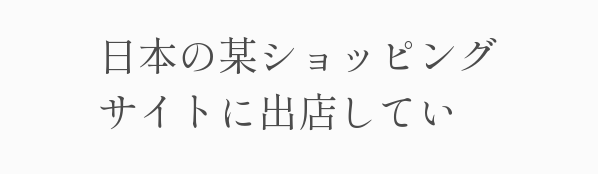日本の某ショッピングサイトに出店してい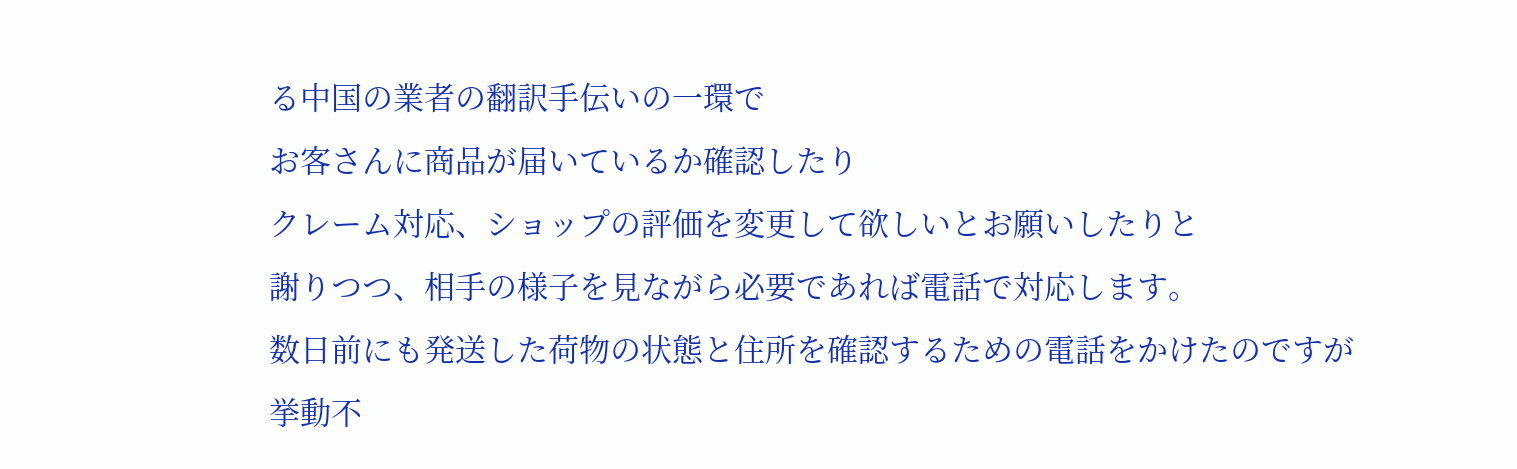る中国の業者の翻訳手伝いの一環で
お客さんに商品が届いているか確認したり
クレーム対応、ショップの評価を変更して欲しいとお願いしたりと
謝りつつ、相手の様子を見ながら必要であれば電話で対応します。
数日前にも発送した荷物の状態と住所を確認するための電話をかけたのですが
挙動不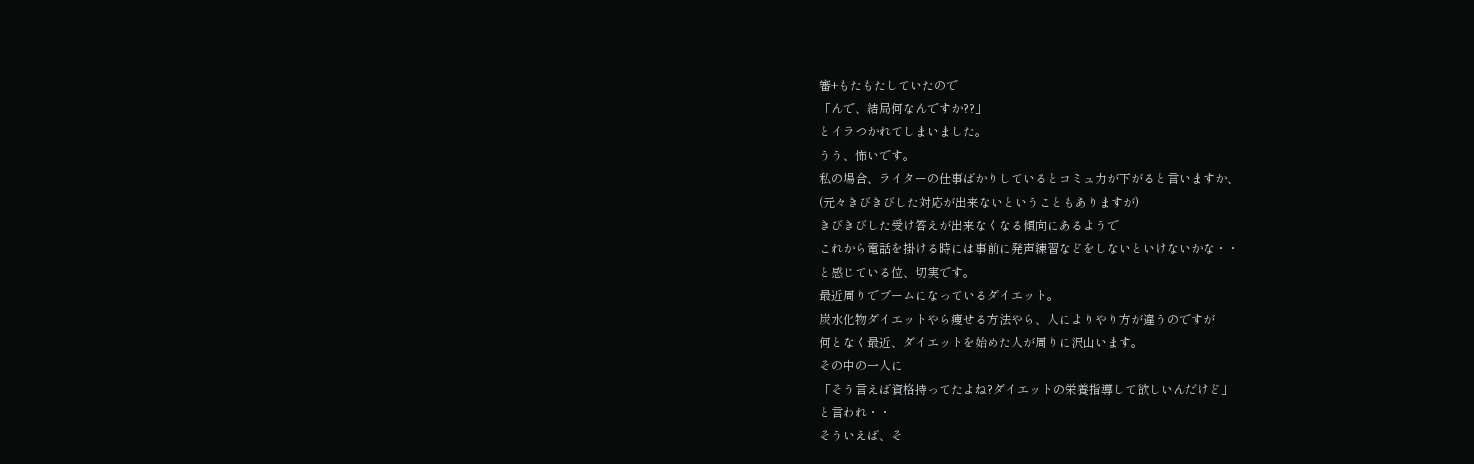審+もたもたしていたので
「んで、結局何なんですか??」
とイラつかれてしまいました。
うう、怖いです。
私の場合、ライターの仕事ばかりしているとコミュ力が下がると言いますか、
(元々きびきびした対応が出来ないということもありますが)
きびきびした受け答えが出来なくなる傾向にあるようで
これから電話を掛ける時には事前に発声練習などをしないといけないかな・・
と感じている位、切実です。
最近周りでブームになっているダイエット。
炭水化物ダイエットやら痩せる方法やら、人によりやり方が違うのですが
何となく最近、ダイエットを始めた人が周りに沢山います。
その中の一人に
「そう言えば資格持ってたよね?ダイエットの栄養指導して欲しいんだけど」
と言われ・・
そういえば、そ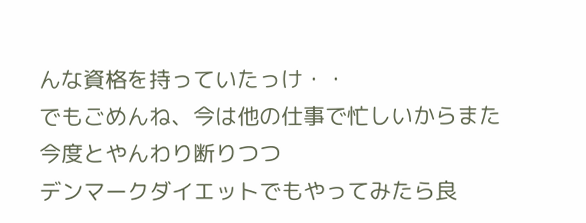んな資格を持っていたっけ・・
でもごめんね、今は他の仕事で忙しいからまた今度とやんわり断りつつ
デンマークダイエットでもやってみたら良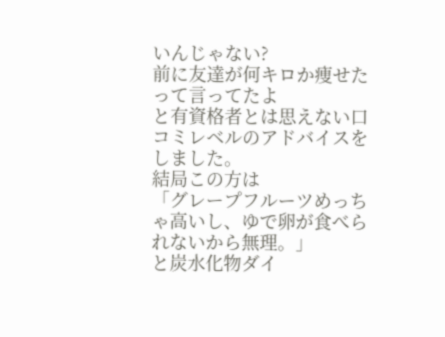いんじゃない?
前に友達が何キロか痩せたって言ってたよ
と有資格者とは思えない口コミレベルのアドバイスをしました。
結局この方は
「グレープフルーツめっちゃ高いし、ゆで卵が食べられないから無理。」
と炭水化物ダイ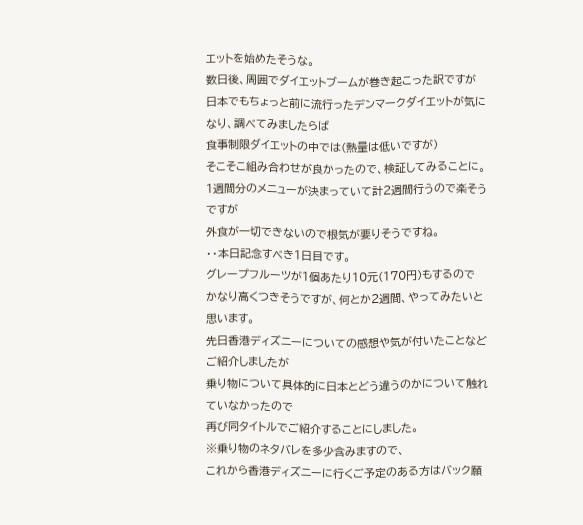エットを始めたそうな。
数日後、周囲でダイエットブームが巻き起こった訳ですが
日本でもちょっと前に流行ったデンマークダイエットが気になり、調べてみましたらば
食事制限ダイエットの中では(熱量は低いですが)
そこそこ組み合わせが良かったので、検証してみることに。
1週間分のメニューが決まっていて計2週間行うので楽そうですが
外食が一切できないので根気が要りそうですね。
・・本日記念すべき1日目です。
グレープフルーツが1個あたり10元(170円)もするので
かなり高くつきそうですが、何とか2週間、やってみたいと思います。
先日香港ディズニーについての感想や気が付いたことなどご紹介しましたが
乗り物について具体的に日本とどう違うのかについて触れていなかったので
再び同タイトルでご紹介することにしました。
※乗り物のネタバレを多少含みますので、
これから香港ディズニーに行くご予定のある方はバック願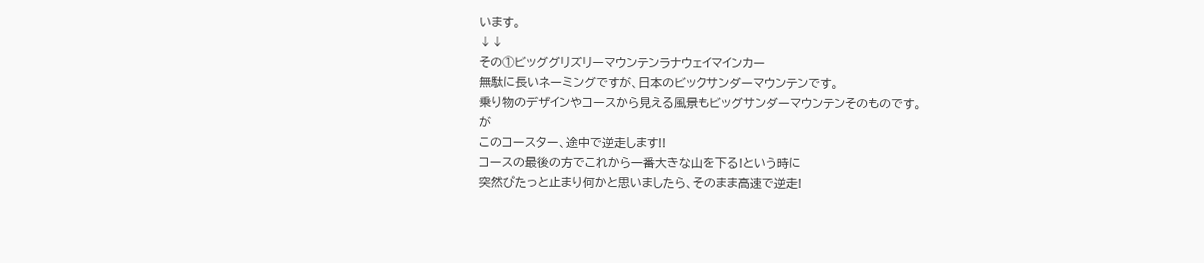います。
↓↓
その①ビッググリズリーマウンテンラナウェイマインカー
無駄に長いネーミングですが、日本のビックサンダーマウンテンです。
乗り物のデザインやコースから見える風景もビッグサンダーマウンテンそのものです。
が
このコースター、途中で逆走します!!
コースの最後の方でこれから一番大きな山を下る!という時に
突然ぴたっと止まり何かと思いましたら、そのまま高速で逆走!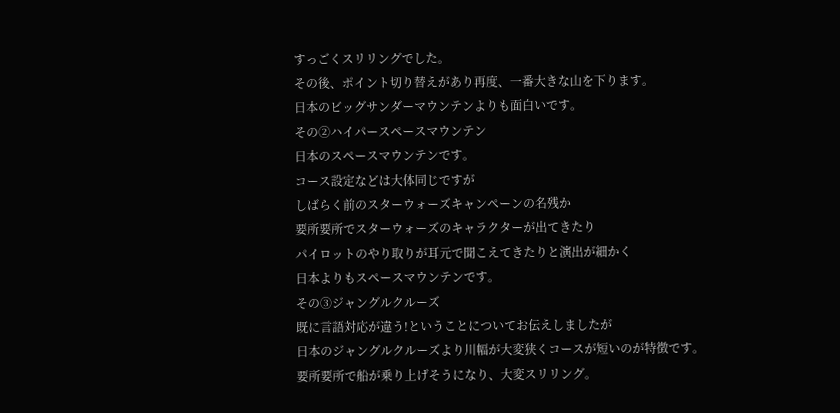すっごくスリリングでした。
その後、ポイント切り替えがあり再度、一番大きな山を下ります。
日本のビッグサンダーマウンテンよりも面白いです。
その②ハイパースペースマウンテン
日本のスペースマウンテンです。
コース設定などは大体同じですが
しばらく前のスターウォーズキャンペーンの名残か
要所要所でスターウォーズのキャラクターが出てきたり
パイロットのやり取りが耳元で聞こえてきたりと演出が細かく
日本よりもスペースマウンテンです。
その③ジャングルクルーズ
既に言語対応が違う!ということについてお伝えしましたが
日本のジャングルクルーズより川幅が大変狭くコースが短いのが特徴です。
要所要所で船が乗り上げそうになり、大変スリリング。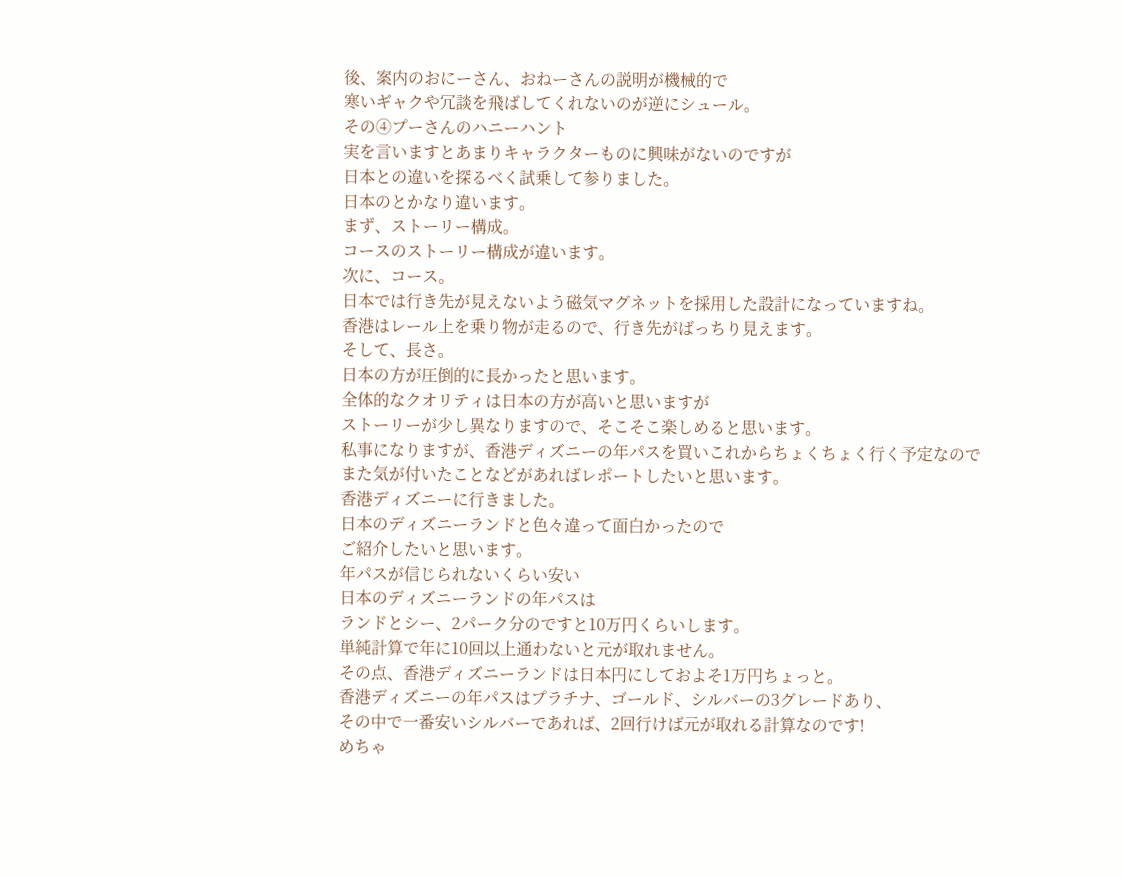後、案内のおにーさん、おねーさんの説明が機械的で
寒いギャクや冗談を飛ばしてくれないのが逆にシュール。
その④プーさんのハニーハント
実を言いますとあまりキャラクターものに興味がないのですが
日本との違いを探るべく試乗して参りました。
日本のとかなり違います。
まず、ストーリー構成。
コースのストーリー構成が違います。
次に、コース。
日本では行き先が見えないよう磁気マグネットを採用した設計になっていますね。
香港はレール上を乗り物が走るので、行き先がばっちり見えます。
そして、長さ。
日本の方が圧倒的に長かったと思います。
全体的なクオリティは日本の方が高いと思いますが
ストーリーが少し異なりますので、そこそこ楽しめると思います。
私事になりますが、香港ディズニーの年パスを買いこれからちょくちょく行く予定なので
また気が付いたことなどがあればレポートしたいと思います。
香港ディズニーに行きました。
日本のディズニーランドと色々違って面白かったので
ご紹介したいと思います。
年パスが信じられないくらい安い
日本のディズニーランドの年パスは
ランドとシー、2パーク分のですと10万円くらいします。
単純計算で年に10回以上通わないと元が取れません。
その点、香港ディズニーランドは日本円にしておよそ1万円ちょっと。
香港ディズニーの年パスはプラチナ、ゴールド、シルバーの3グレードあり、
その中で一番安いシルバーであれば、2回行けば元が取れる計算なのです!
めちゃ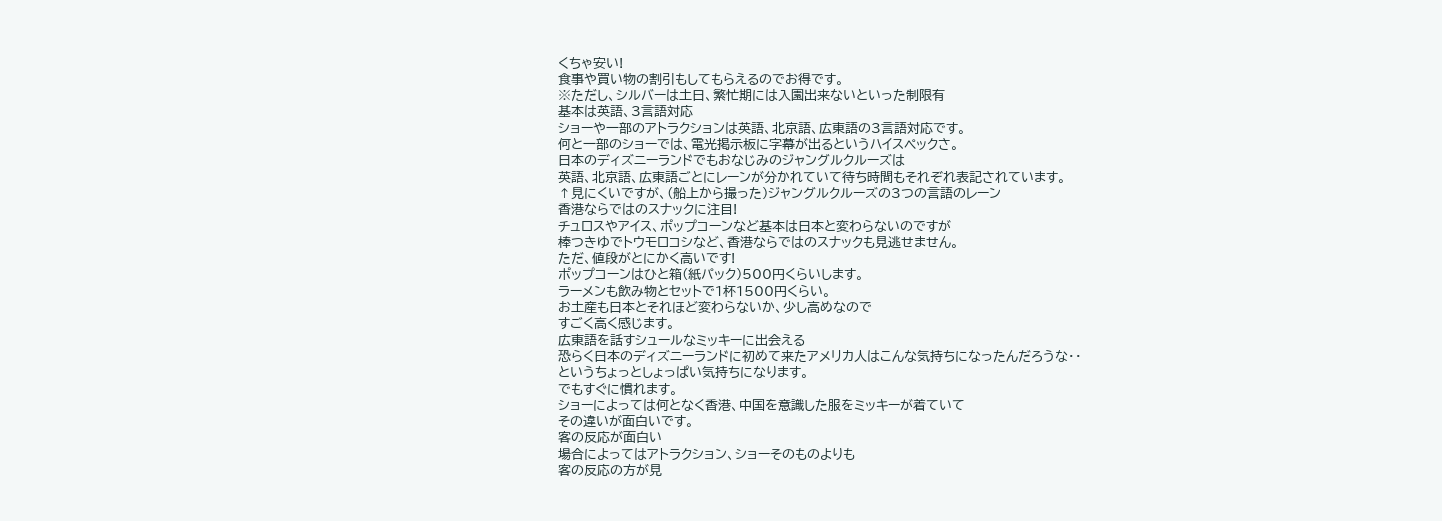くちゃ安い!
食事や買い物の割引もしてもらえるのでお得です。
※ただし、シルバーは土日、繁忙期には入園出来ないといった制限有
基本は英語、3言語対応
ショーや一部のアトラクションは英語、北京語、広東語の3言語対応です。
何と一部のショーでは、電光掲示板に字幕が出るというハイスペックさ。
日本のディズニーランドでもおなじみのジャングルクルーズは
英語、北京語、広東語ごとにレーンが分かれていて待ち時間もそれぞれ表記されています。
↑見にくいですが、(船上から撮った)ジャングルクルーズの3つの言語のレーン
香港ならではのスナックに注目!
チュロスやアイス、ポップコーンなど基本は日本と変わらないのですが
棒つきゆでトウモロコシなど、香港ならではのスナックも見逃せません。
ただ、値段がとにかく高いです!
ポップコーンはひと箱(紙パック)500円くらいします。
ラーメンも飲み物とセットで1杯1500円くらい。
お土産も日本とそれほど変わらないか、少し高めなので
すごく高く感じます。
広東語を話すシュールなミッキーに出会える
恐らく日本のディズニーランドに初めて来たアメリカ人はこんな気持ちになったんだろうな・・
というちょっとしょっぱい気持ちになります。
でもすぐに慣れます。
ショーによっては何となく香港、中国を意識した服をミッキーが着ていて
その違いが面白いです。
客の反応が面白い
場合によってはアトラクション、ショーそのものよりも
客の反応の方が見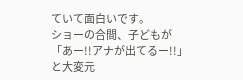ていて面白いです。
ショーの合間、子どもが
「あー!!アナが出てるー!!」
と大変元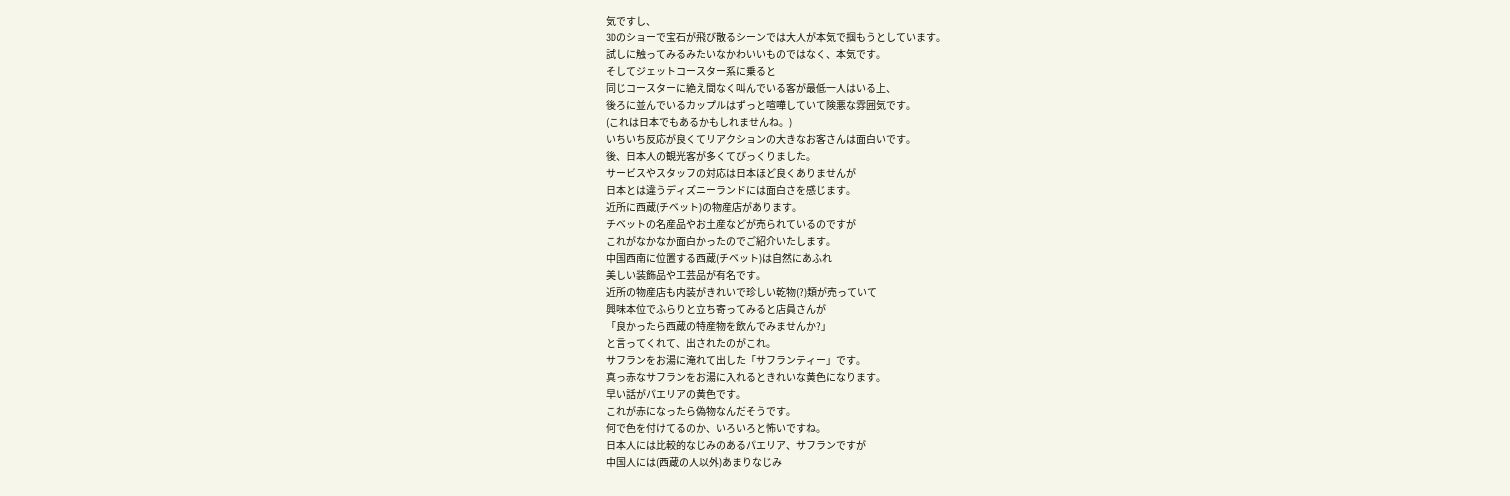気ですし、
3Dのショーで宝石が飛び散るシーンでは大人が本気で掴もうとしています。
試しに触ってみるみたいなかわいいものではなく、本気です。
そしてジェットコースター系に乗ると
同じコースターに絶え間なく叫んでいる客が最低一人はいる上、
後ろに並んでいるカップルはずっと喧嘩していて険悪な雰囲気です。
(これは日本でもあるかもしれませんね。)
いちいち反応が良くてリアクションの大きなお客さんは面白いです。
後、日本人の観光客が多くてびっくりました。
サービスやスタッフの対応は日本ほど良くありませんが
日本とは違うディズニーランドには面白さを感じます。
近所に西蔵(チベット)の物産店があります。
チベットの名産品やお土産などが売られているのですが
これがなかなか面白かったのでご紹介いたします。
中国西南に位置する西蔵(チベット)は自然にあふれ
美しい装飾品や工芸品が有名です。
近所の物産店も内装がきれいで珍しい乾物(?)類が売っていて
興味本位でふらりと立ち寄ってみると店員さんが
「良かったら西蔵の特産物を飲んでみませんか?」
と言ってくれて、出されたのがこれ。
サフランをお湯に淹れて出した「サフランティー」です。
真っ赤なサフランをお湯に入れるときれいな黄色になります。
早い話がパエリアの黄色です。
これが赤になったら偽物なんだそうです。
何で色を付けてるのか、いろいろと怖いですね。
日本人には比較的なじみのあるパエリア、サフランですが
中国人には(西蔵の人以外)あまりなじみ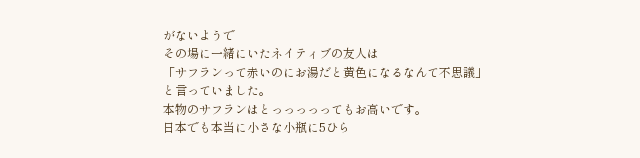がないようで
その場に一緒にいたネイティブの友人は
「サフランって赤いのにお湯だと黄色になるなんて不思議」
と言っていました。
本物のサフランはとっっっっってもお高いです。
日本でも本当に小さな小瓶に5ひら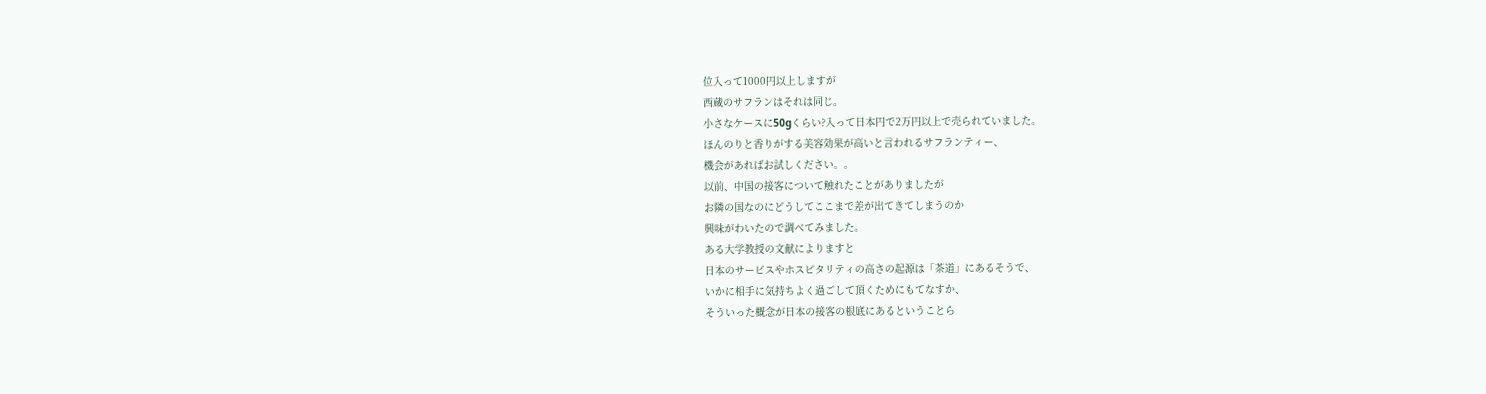位入って1000円以上しますが
西蔵のサフランはそれは同じ。
小さなケースに50gくらい?入って日本円で2万円以上で売られていました。
ほんのりと香りがする美容効果が高いと言われるサフランティー、
機会があればお試しください。。
以前、中国の接客について触れたことがありましたが
お隣の国なのにどうしてここまで差が出てきてしまうのか
興味がわいたので調べてみました。
ある大学教授の文献によりますと
日本のサービスやホスピタリティの高さの起源は「茶道」にあるそうで、
いかに相手に気持ちよく過ごして頂くためにもてなすか、
そういった概念が日本の接客の根底にあるということら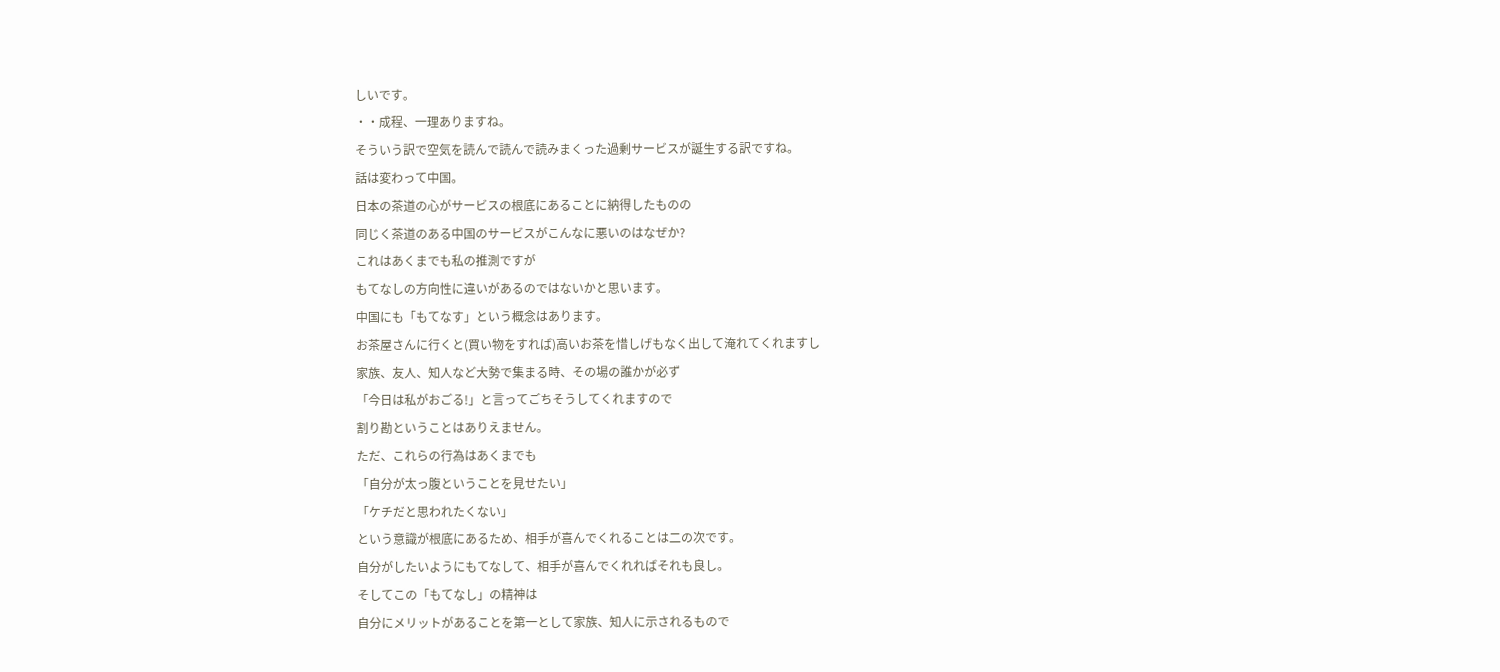しいです。
・・成程、一理ありますね。
そういう訳で空気を読んで読んで読みまくった過剰サービスが誕生する訳ですね。
話は変わって中国。
日本の茶道の心がサービスの根底にあることに納得したものの
同じく茶道のある中国のサービスがこんなに悪いのはなぜか?
これはあくまでも私の推測ですが
もてなしの方向性に違いがあるのではないかと思います。
中国にも「もてなす」という概念はあります。
お茶屋さんに行くと(買い物をすれば)高いお茶を惜しげもなく出して淹れてくれますし
家族、友人、知人など大勢で集まる時、その場の誰かが必ず
「今日は私がおごる!」と言ってごちそうしてくれますので
割り勘ということはありえません。
ただ、これらの行為はあくまでも
「自分が太っ腹ということを見せたい」
「ケチだと思われたくない」
という意識が根底にあるため、相手が喜んでくれることは二の次です。
自分がしたいようにもてなして、相手が喜んでくれればそれも良し。
そしてこの「もてなし」の精神は
自分にメリットがあることを第一として家族、知人に示されるもので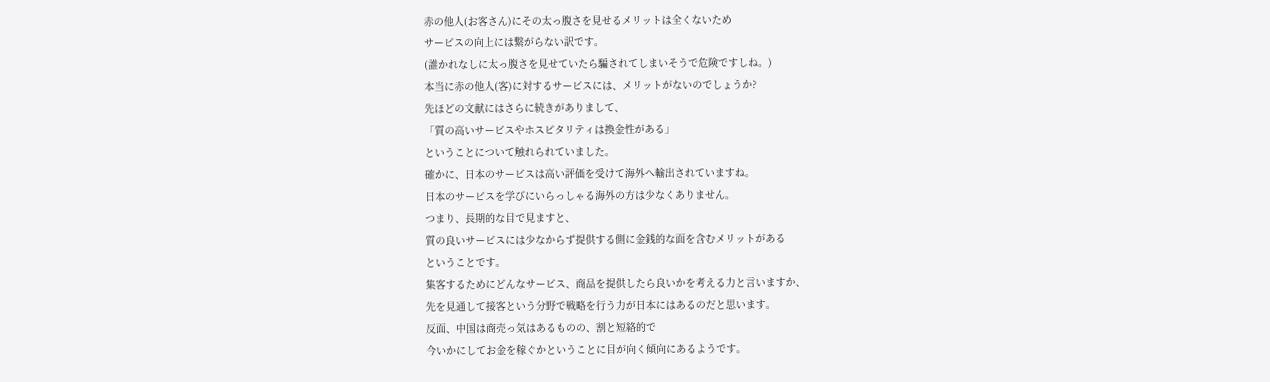赤の他人(お客さん)にその太っ腹さを見せるメリットは全くないため
サービスの向上には繋がらない訳です。
(誰かれなしに太っ腹さを見せていたら騙されてしまいそうで危険ですしね。)
本当に赤の他人(客)に対するサービスには、メリットがないのでしょうか?
先ほどの文献にはさらに続きがありまして、
「質の高いサービスやホスピタリティは換金性がある」
ということについて触れられていました。
確かに、日本のサービスは高い評価を受けて海外へ輸出されていますね。
日本のサービスを学びにいらっしゃる海外の方は少なくありません。
つまり、長期的な目で見ますと、
質の良いサービスには少なからず提供する側に金銭的な面を含むメリットがある
ということです。
集客するためにどんなサービス、商品を提供したら良いかを考える力と言いますか、
先を見通して接客という分野で戦略を行う力が日本にはあるのだと思います。
反面、中国は商売っ気はあるものの、割と短絡的で
今いかにしてお金を稼ぐかということに目が向く傾向にあるようです。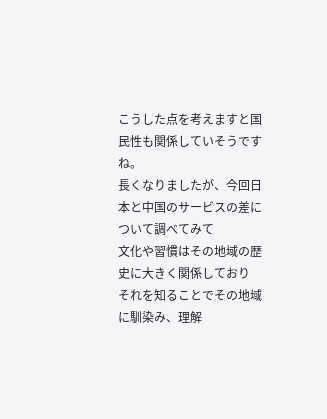こうした点を考えますと国民性も関係していそうですね。
長くなりましたが、今回日本と中国のサービスの差について調べてみて
文化や習慣はその地域の歴史に大きく関係しており
それを知ることでその地域に馴染み、理解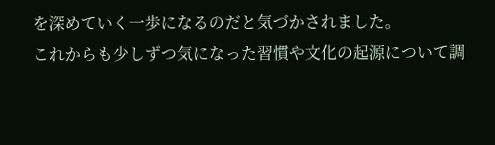を深めていく一歩になるのだと気づかされました。
これからも少しずつ気になった習慣や文化の起源について調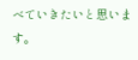べていきたいと思います。